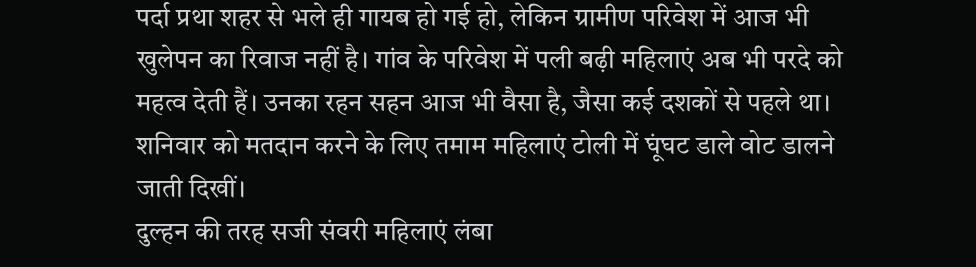पर्दा प्रथा शहर से भले ही गायब हो गई हो, लेकिन ग्रामीण परिवेश में आज भी खुलेपन का रिवाज नहीं है। गांव के परिवेश में पली बढ़ी महिलाएं अब भी परदे को महत्व देती हैं। उनका रहन सहन आज भी वैसा है, जैसा कई दशकों से पहले था। शनिवार को मतदान करने के लिए तमाम महिलाएं टोली में घूंघट डाले वोट डालने जाती दिखीं।
दुल्हन की तरह सजी संवरी महिलाएं लंबा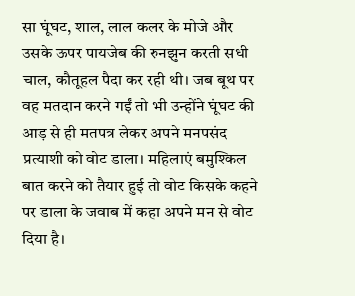सा घूंघट, शाल, लाल कलर के मोजे और उसके ऊपर पायजेब की रुनझुन करती सधी चाल, कौतूहल पैदा कर रही थी। जब बूथ पर वह मतदान करने गईं तो भी उन्होंने घूंघट की आड़ से ही मतपत्र लेकर अपने मनपसंद प्रत्याशी को वोट डाला। महिलाएं बमुश्किल बात करने को तैयार हुई तो वोट किसके कहने पर डाला के जवाब में कहा अपने मन से वोट दिया है।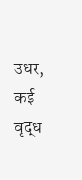उधर, कई वृद्ध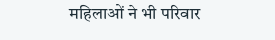महिलाओं ने भी परिवार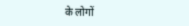के लोगों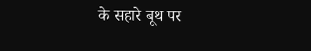के सहारे बूथ पर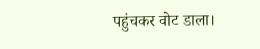पहुंचकर वोट डाला।